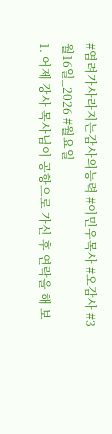#염려가사라지는감사의능력 #이민우목사 #오감사 #3월16일_2026 #월요일
1. 어제 강사 목사님이 공항으로 가신 후 연락을 해 보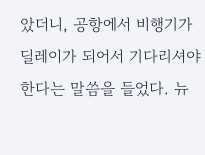았더니, 공항에서 비행기가 딜레이가 되어서 기다리셔야 한다는 말씀을 들었다. 뉴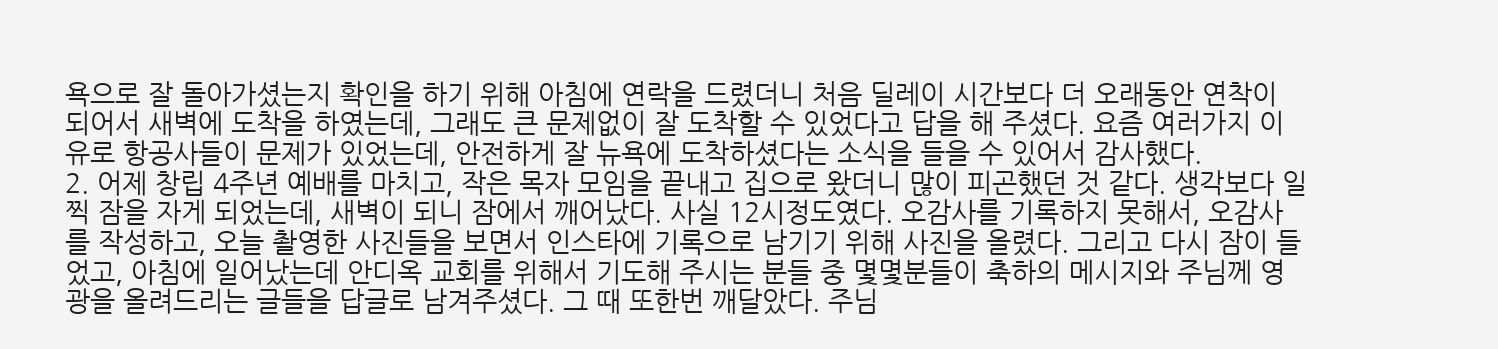욕으로 잘 돌아가셨는지 확인을 하기 위해 아침에 연락을 드렸더니 처음 딜레이 시간보다 더 오래동안 연착이 되어서 새벽에 도착을 하였는데, 그래도 큰 문제없이 잘 도착할 수 있었다고 답을 해 주셨다. 요즘 여러가지 이유로 항공사들이 문제가 있었는데, 안전하게 잘 뉴욕에 도착하셨다는 소식을 들을 수 있어서 감사했다.
2. 어제 창립 4주년 예배를 마치고, 작은 목자 모임을 끝내고 집으로 왔더니 많이 피곤했던 것 같다. 생각보다 일찍 잠을 자게 되었는데, 새벽이 되니 잠에서 깨어났다. 사실 12시정도였다. 오감사를 기록하지 못해서, 오감사를 작성하고, 오늘 촬영한 사진들을 보면서 인스타에 기록으로 남기기 위해 사진을 올렸다. 그리고 다시 잠이 들었고, 아침에 일어났는데 안디옥 교회를 위해서 기도해 주시는 분들 중 몇몇분들이 축하의 메시지와 주님께 영광을 올려드리는 글들을 답글로 남겨주셨다. 그 때 또한번 깨달았다. 주님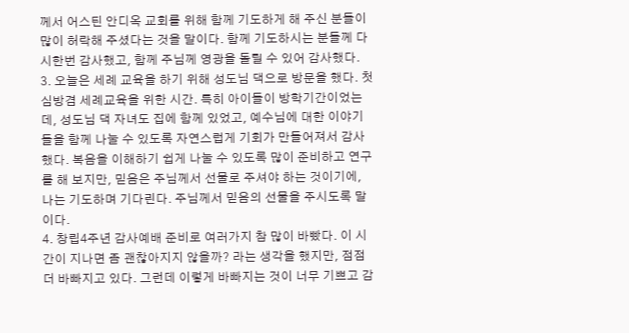께서 어스틴 안디옥 교회를 위해 함께 기도하게 해 주신 분들이 많이 허락해 주셨다는 것을 말이다. 함께 기도하시는 분들께 다시한번 감사했고, 함께 주님께 영광을 돌릴 수 있어 감사했다.
3. 오늘은 세례 교육을 하기 위해 성도님 댁으로 방문을 했다. 첫 심방겸 세례교육을 위한 시간. 특히 아이들이 방학기간이었는데, 성도님 댁 자녀도 집에 함께 있었고, 예수님에 대한 이야기들을 함께 나눌 수 있도록 자연스럽게 기회가 만들어져서 감사했다. 복음을 이해하기 쉽게 나눌 수 있도록 많이 준비하고 연구를 해 보지만, 믿음은 주님께서 선물로 주셔야 하는 것이기에, 나는 기도하며 기다린다. 주님께서 믿음의 선물을 주시도록 말이다.
4. 창립4주년 감사예배 준비로 여러가지 참 많이 바빴다. 이 시간이 지나면 좀 괜찮아지지 않을까? 라는 생각을 했지만, 점점 더 바빠지고 있다. 그런데 이렇게 바빠지는 것이 너무 기쁘고 감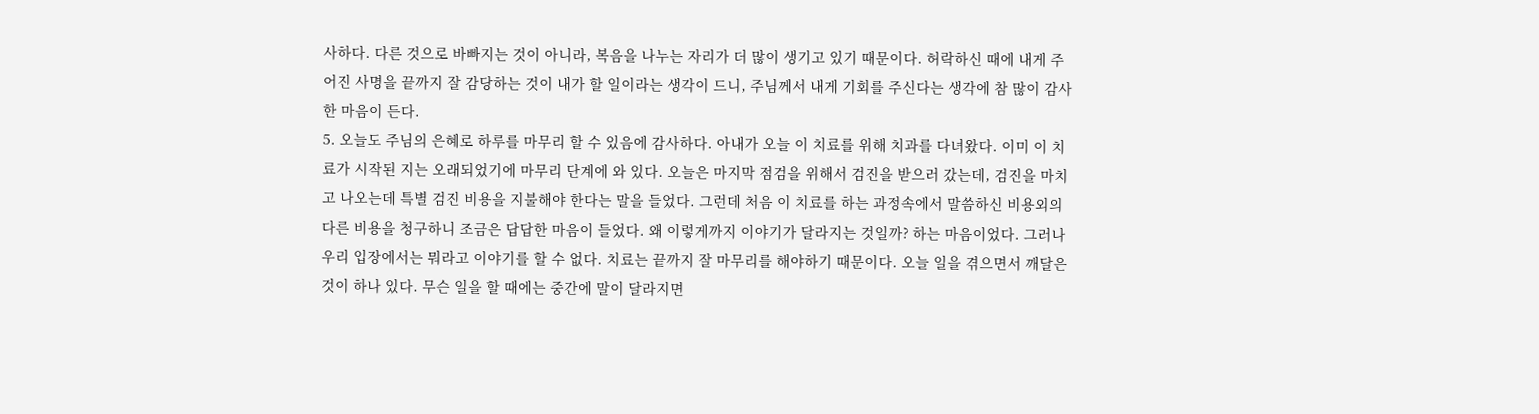사하다. 다른 것으로 바빠지는 것이 아니라, 복음을 나누는 자리가 더 많이 생기고 있기 때문이다. 허락하신 때에 내게 주어진 사명을 끝까지 잘 감당하는 것이 내가 할 일이라는 생각이 드니, 주님께서 내게 기회를 주신다는 생각에 참 많이 감사한 마음이 든다.
5. 오늘도 주님의 은혜로 하루를 마무리 할 수 있음에 감사하다. 아내가 오늘 이 치료를 위해 치과를 다녀왔다. 이미 이 치료가 시작된 지는 오래되었기에 마무리 단계에 와 있다. 오늘은 마지막 점검을 위해서 검진을 받으러 갔는데, 검진을 마치고 나오는데 특별 검진 비용을 지불해야 한다는 말을 들었다. 그런데 처음 이 치료를 하는 과정속에서 말씀하신 비용외의 다른 비용을 청구하니 조금은 답답한 마음이 들었다. 왜 이렇게까지 이야기가 달라지는 것일까? 하는 마음이었다. 그러나 우리 입장에서는 뭐라고 이야기를 할 수 없다. 치료는 끝까지 잘 마무리를 해야하기 때문이다. 오늘 일을 겪으면서 깨달은 것이 하나 있다. 무슨 일을 할 때에는 중간에 말이 달라지면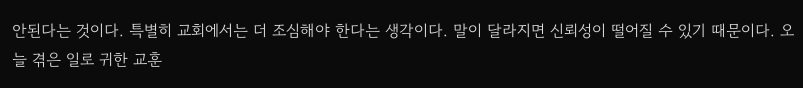안된다는 것이다. 특별히 교회에서는 더 조심해야 한다는 생각이다. 말이 달라지면 신뢰성이 떨어질 수 있기 때문이다. 오늘 겪은 일로 귀한 교훈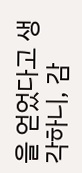을 얻었다고 생각하니, 감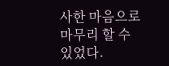사한 마음으로 마무리 할 수 있었다.